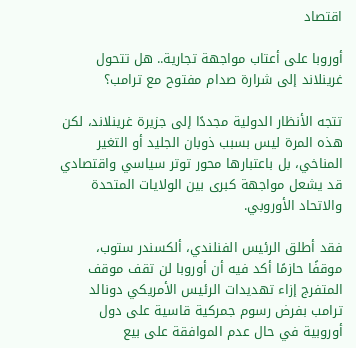اقتصاد

أوروبا على أعتاب مواجهة تجارية.. هل تتحول غرينلاند إلى شرارة صدام مفتوح مع ترامب؟

تتجه الأنظار الدولية مجددًا إلى جزيرة غرينلاند، لكن هذه المرة ليس بسبب ذوبان الجليد أو التغير المناخي، بل باعتبارها محور توتر سياسي واقتصادي قد يشعل مواجهة كبرى بين الولايات المتحدة والاتحاد الأوروبي.

فقد أطلق الرئيس الفنلندي، ألكسندر ستوب، موقفًا حازمًا أكد فيه أن أوروبا لن تقف موقف المتفرج إزاء تهديدات الرئيس الأمريكي دونالد ترامب بفرض رسوم جمركية قاسية على دول أوروبية في حال عدم الموافقة على بيع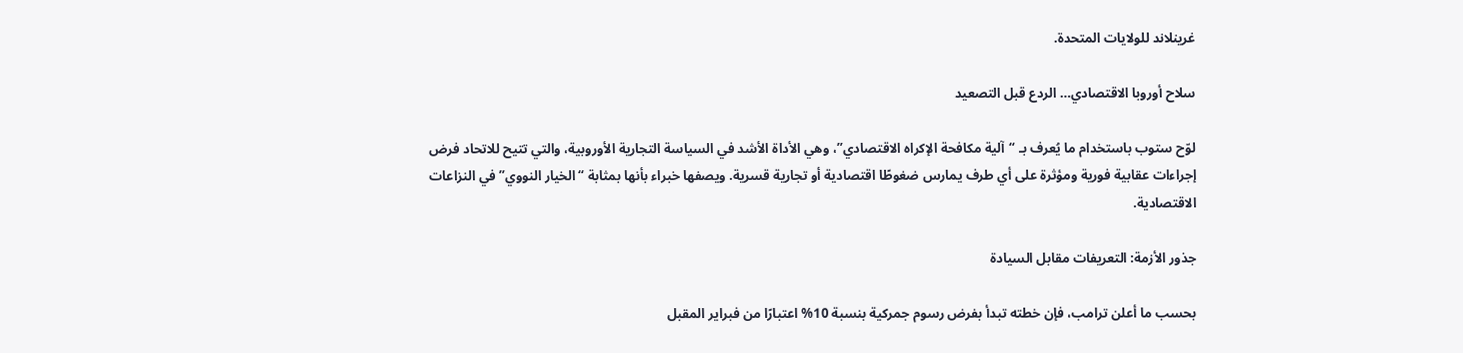غرينلاند للولايات المتحدة.

سلاح أوروبا الاقتصادي… الردع قبل التصعيد

لوّح ستوب باستخدام ما يُعرف بـ “آلية مكافحة الإكراه الاقتصادي”، وهي الأداة الأشد في السياسة التجارية الأوروبية، والتي تتيح للاتحاد فرض إجراءات عقابية فورية ومؤثرة على أي طرف يمارس ضغوطًا اقتصادية أو تجارية قسرية. ويصفها خبراء بأنها بمثابة “الخيار النووي” في النزاعات الاقتصادية.

جذور الأزمة: التعريفات مقابل السيادة

بحسب ما أعلن ترامب، فإن خطته تبدأ بفرض رسوم جمركية بنسبة 10% اعتبارًا من فبراير المقبل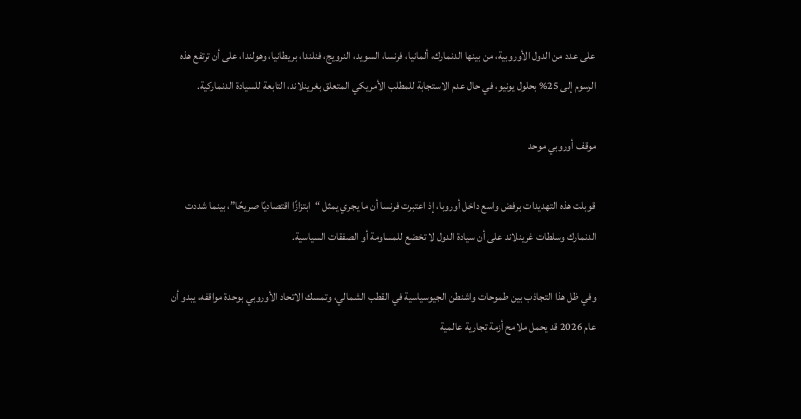على عدد من الدول الأوروبية، من بينها الدنمارك، ألمانيا، فرنسا، السويد، النرويج، فنلندا، بريطانيا، وهولندا، على أن ترتفع هذه الرسوم إلى 25% بحلول يونيو، في حال عدم الاستجابة للمطلب الأمريكي المتعلق بغرينلاند، التابعة للسيادة الدنماركية.

موقف أوروبي موحد

قوبلت هذه التهديدات برفض واسع داخل أوروبا، إذ اعتبرت فرنسا أن ما يجري يمثل “ابتزازًا اقتصاديًا صريحًا”، بينما شددت الدنمارك وسلطات غرينلاند على أن سيادة الدول لا تخضع للمساومة أو الصفقات السياسية.

وفي ظل هذا التجاذب بين طموحات واشنطن الجيوسياسية في القطب الشمالي، وتمسك الاتحاد الأوروبي بوحدة مواقفه، يبدو أن عام 2026 قد يحمل ملامح أزمة تجارية عالمية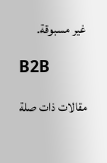غير مسبوقة.

B2B

مقالات ذات صلة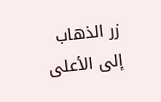زر الذهاب إلى الأعلى